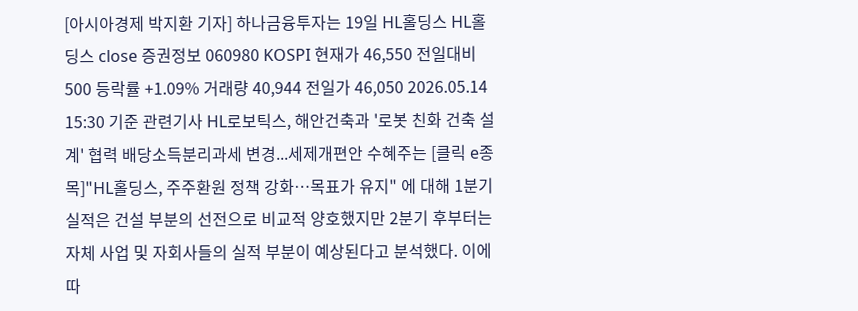[아시아경제 박지환 기자] 하나금융투자는 19일 HL홀딩스 HL홀딩스 close 증권정보 060980 KOSPI 현재가 46,550 전일대비 500 등락률 +1.09% 거래량 40,944 전일가 46,050 2026.05.14 15:30 기준 관련기사 HL로보틱스, 해안건축과 '로봇 친화 건축 설계' 협력 배당소득분리과세 변경...세제개편안 수혜주는 [클릭 e종목]"HL홀딩스, 주주환원 정책 강화…목표가 유지" 에 대해 1분기 실적은 건설 부분의 선전으로 비교적 양호했지만 2분기 후부터는 자체 사업 및 자회사들의 실적 부분이 예상된다고 분석했다. 이에 따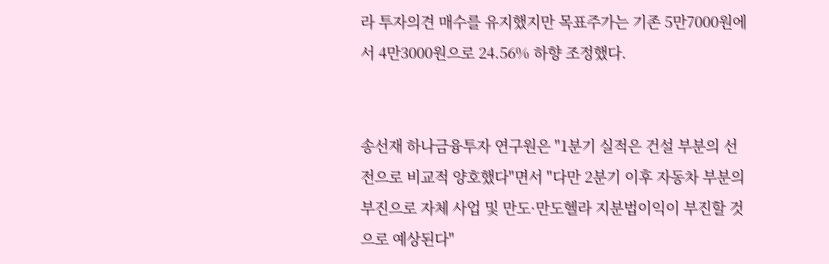라 투자의견 매수를 유지했지만 목표주가는 기존 5만7000원에서 4만3000원으로 24.56% 하향 조정했다.


송선재 하나금융투자 연구원은 "1분기 실적은 건설 부분의 선전으로 비교적 양호했다"면서 "다만 2분기 이후 자동차 부분의 부진으로 자체 사업 및 만도·만도헬라 지분법이익이 부진할 것으로 예상된다"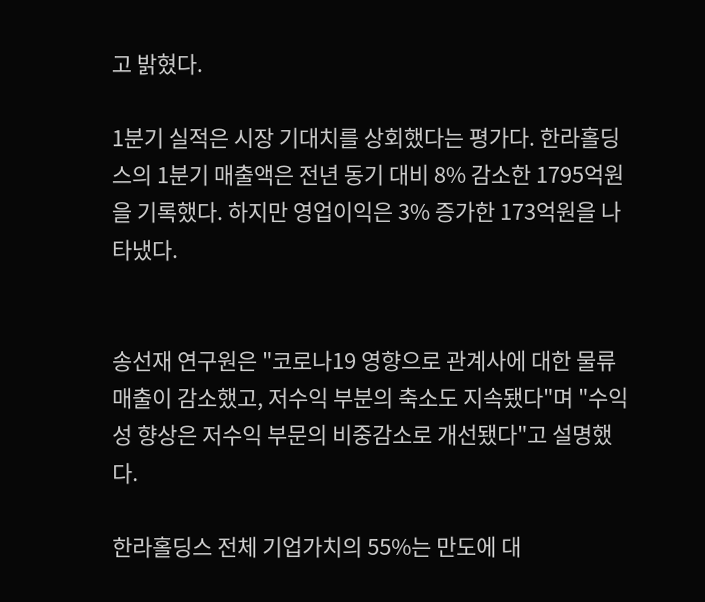고 밝혔다.

1분기 실적은 시장 기대치를 상회했다는 평가다. 한라홀딩스의 1분기 매출액은 전년 동기 대비 8% 감소한 1795억원을 기록했다. 하지만 영업이익은 3% 증가한 173억원을 나타냈다.


송선재 연구원은 "코로나19 영향으로 관계사에 대한 물류 매출이 감소했고, 저수익 부분의 축소도 지속됐다"며 "수익성 향상은 저수익 부문의 비중감소로 개선됐다"고 설명했다.

한라홀딩스 전체 기업가치의 55%는 만도에 대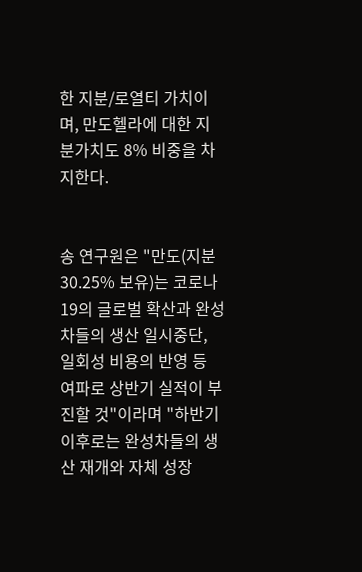한 지분/로열티 가치이며, 만도헬라에 대한 지분가치도 8% 비중을 차지한다.


송 연구원은 "만도(지분30.25% 보유)는 코로나19의 글로벌 확산과 완성차들의 생산 일시중단, 일회성 비용의 반영 등 여파로 상반기 실적이 부진할 것"이라며 "하반기 이후로는 완성차들의 생산 재개와 자체 성장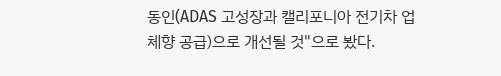동인(ADAS 고성장과 캘리포니아 전기차 업체향 공급)으로 개선될 것"으로 봤다.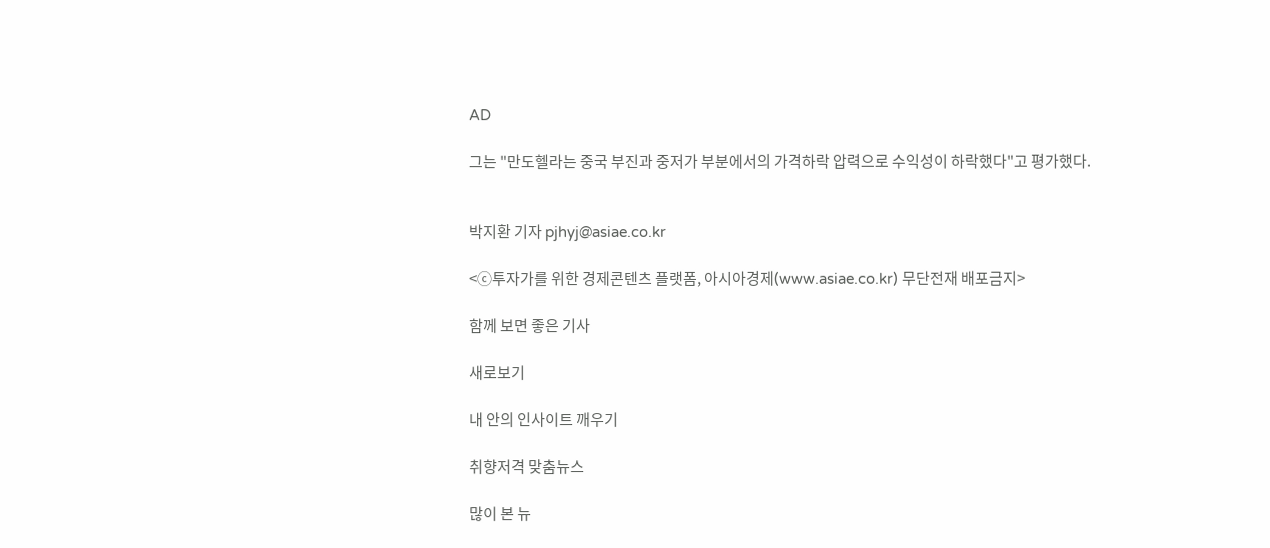AD

그는 "만도헬라는 중국 부진과 중저가 부분에서의 가격하락 압력으로 수익성이 하락했다"고 평가했다.


박지환 기자 pjhyj@asiae.co.kr

<ⓒ투자가를 위한 경제콘텐츠 플랫폼, 아시아경제(www.asiae.co.kr) 무단전재 배포금지>

함께 보면 좋은 기사

새로보기

내 안의 인사이트 깨우기

취향저격 맞춤뉴스

많이 본 뉴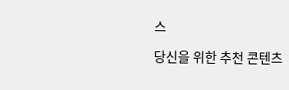스

당신을 위한 추천 콘텐츠